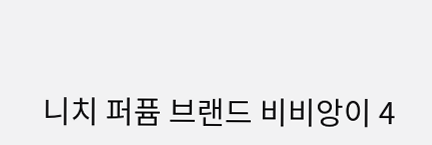니치 퍼퓸 브랜드 비비앙이 4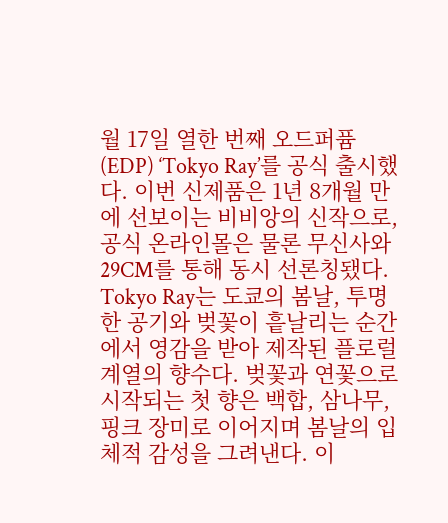월 17일 열한 번째 오드퍼퓸(EDP) ‘Tokyo Ray’를 공식 출시했다. 이번 신제품은 1년 8개월 만에 선보이는 비비앙의 신작으로, 공식 온라인몰은 물론 무신사와 29CM를 통해 동시 선론칭됐다.
Tokyo Ray는 도쿄의 봄날, 투명한 공기와 벚꽃이 흩날리는 순간에서 영감을 받아 제작된 플로럴 계열의 향수다. 벚꽃과 연꽃으로 시작되는 첫 향은 백합, 삼나무, 핑크 장미로 이어지며 봄날의 입체적 감성을 그려낸다. 이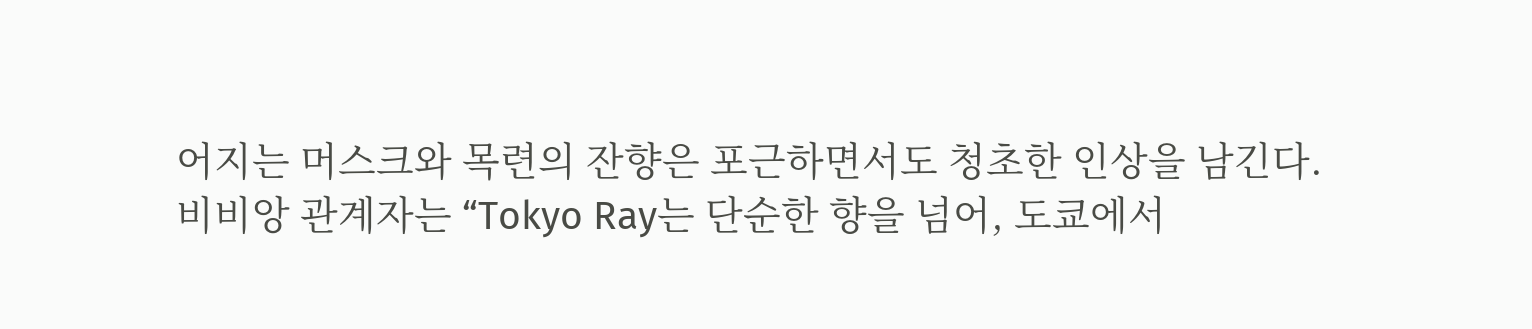어지는 머스크와 목련의 잔향은 포근하면서도 청초한 인상을 남긴다.
비비앙 관계자는 “Tokyo Ray는 단순한 향을 넘어, 도쿄에서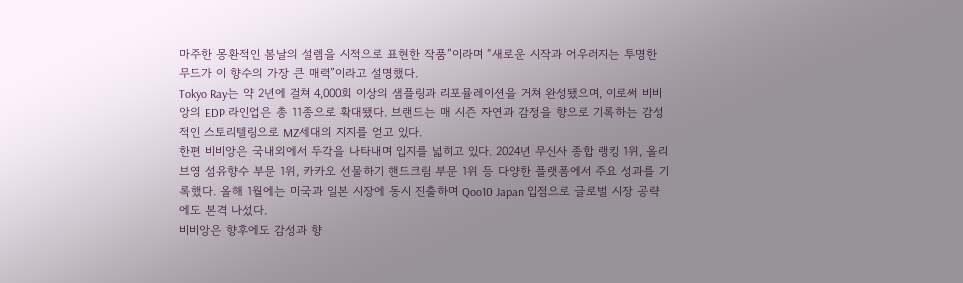마주한 몽환적인 봄날의 설렘을 시적으로 표현한 작품”이라며 “새로운 시작과 어우러지는 투명한 무드가 이 향수의 가장 큰 매력”이라고 설명했다.
Tokyo Ray는 약 2년에 걸쳐 4,000회 이상의 샘플링과 리포뮬레이션을 거쳐 완성됐으며, 이로써 비비앙의 EDP 라인업은 총 11종으로 확대됐다. 브랜드는 매 시즌 자연과 감정을 향으로 기록하는 감성적인 스토리텔링으로 MZ세대의 지지를 얻고 있다.
한편 비비앙은 국내외에서 두각을 나타내며 입지를 넓히고 있다. 2024년 무신사 종합 랭킹 1위, 올리브영 섬유향수 부문 1위, 카카오 선물하기 핸드크림 부문 1위 등 다양한 플랫폼에서 주요 성과를 기록했다. 올해 1월에는 미국과 일본 시장에 동시 진출하며 Qoo10 Japan 입점으로 글로벌 시장 공략에도 본격 나섰다.
비비앙은 향후에도 감성과 향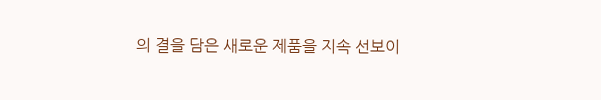의 결을 담은 새로운 제품을 지속 선보이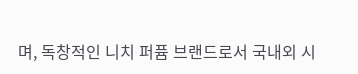며, 독창적인 니치 퍼퓸 브랜드로서 국내외 시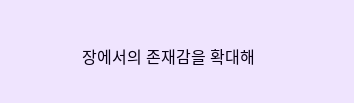장에서의 존재감을 확대해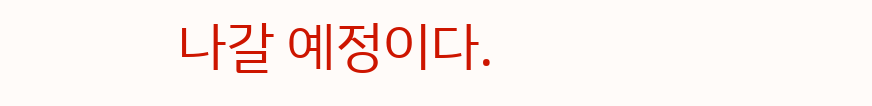나갈 예정이다.